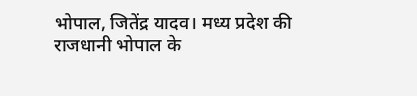भोपाल, जितेंद्र यादव। मध्य प्रदेश की राजधानी भोपाल के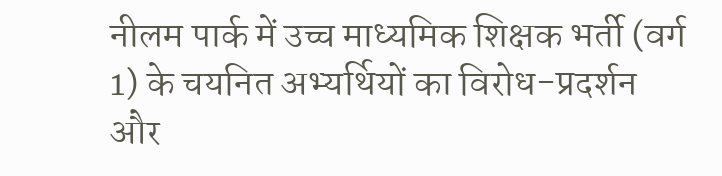नीलम पार्क में उच्च माध्यमिक शिक्षक भर्ती (वर्ग 1) के चयनित अभ्यर्थियों का विरोध-प्रदर्शन और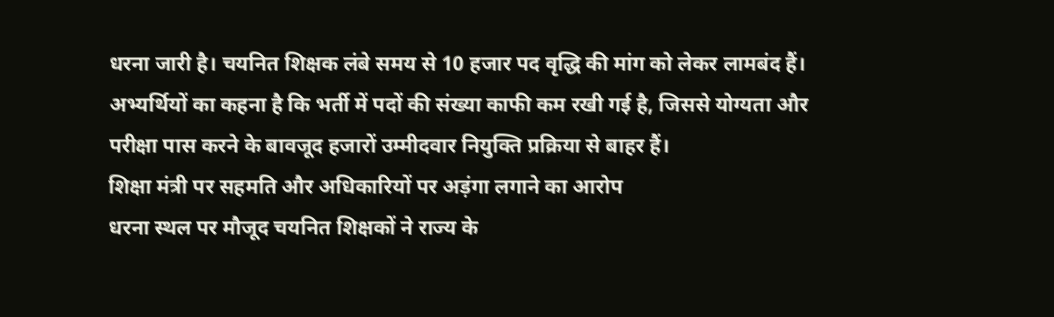धरना जारी है। चयनित शिक्षक लंबे समय से 10 हजार पद वृद्धि की मांग को लेकर लामबंद हैं। अभ्यर्थियों का कहना है कि भर्ती में पदों की संख्या काफी कम रखी गई है, जिससे योग्यता और परीक्षा पास करने के बावजूद हजारों उम्मीदवार नियुक्ति प्रक्रिया से बाहर हैं।
शिक्षा मंत्री पर सहमति और अधिकारियों पर अड़ंगा लगाने का आरोप
धरना स्थल पर मौजूद चयनित शिक्षकों ने राज्य के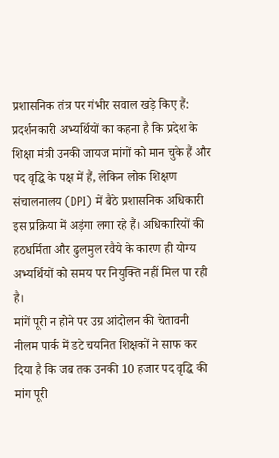प्रशासनिक तंत्र पर गंभीर सवाल खड़े किए हैं: प्रदर्शनकारी अभ्यर्थियों का कहना है कि प्रदेश के शिक्षा मंत्री उनकी जायज मांगों को मान चुके हैं और पद वृद्धि के पक्ष में हैं, लेकिन लोक शिक्षण संचालनालय (DPI) में बैठे प्रशासनिक अधिकारी इस प्रक्रिया में अड़ंगा लगा रहे हैं। अधिकारियों की हठधर्मिता और ढुलमुल रवैये के कारण ही योग्य अभ्यर्थियों को समय पर नियुक्ति नहीं मिल पा रही है।
मांगें पूरी न होने पर उग्र आंदोलन की चेतावनी
नीलम पार्क में डटे चयनित शिक्षकों ने साफ कर दिया है कि जब तक उनकी 10 हजार पद वृद्धि की मांग पूरी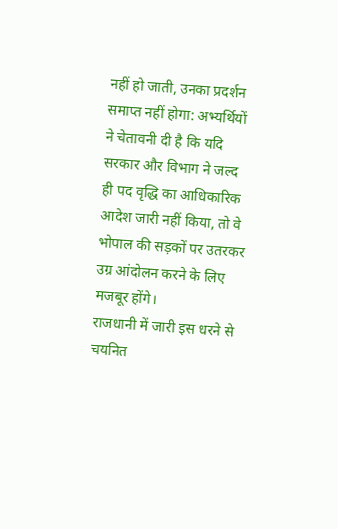नहीं हो जाती, उनका प्रदर्शन समाप्त नहीं होगा: अभ्यर्थियों ने चेतावनी दी है कि यदि सरकार और विभाग ने जल्द ही पद वृद्धि का आधिकारिक आदेश जारी नहीं किया, तो वे भोपाल की सड़कों पर उतरकर उग्र आंदोलन करने के लिए मजबूर होंगे।
राजधानी में जारी इस धरने से चयनित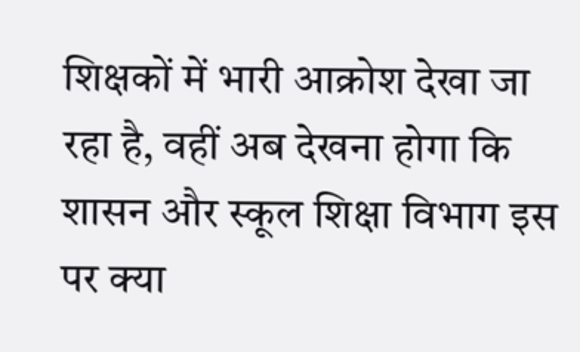शिक्षकों में भारी आक्रोश देखा जा रहा है, वहीं अब देखना होगा कि शासन और स्कूल शिक्षा विभाग इस पर क्या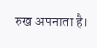रुख अपनाता है।